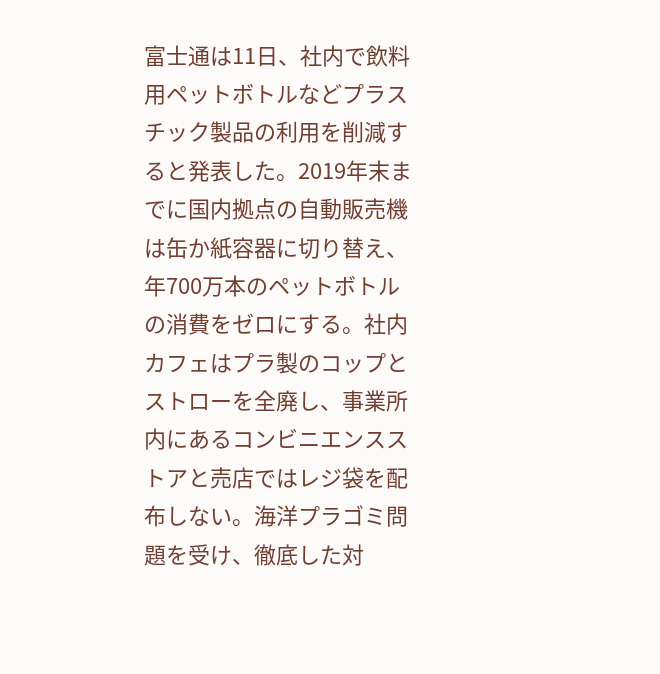富士通は11日、社内で飲料用ペットボトルなどプラスチック製品の利用を削減すると発表した。2019年末までに国内拠点の自動販売機は缶か紙容器に切り替え、年700万本のペットボトルの消費をゼロにする。社内カフェはプラ製のコップとストローを全廃し、事業所内にあるコンビニエンスストアと売店ではレジ袋を配布しない。海洋プラゴミ問題を受け、徹底した対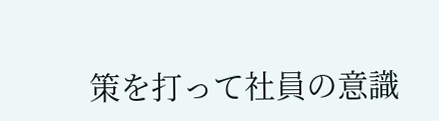策を打って社員の意識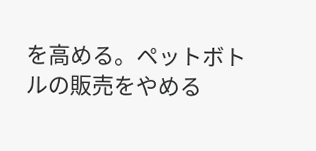を高める。ペットボトルの販売をやめる